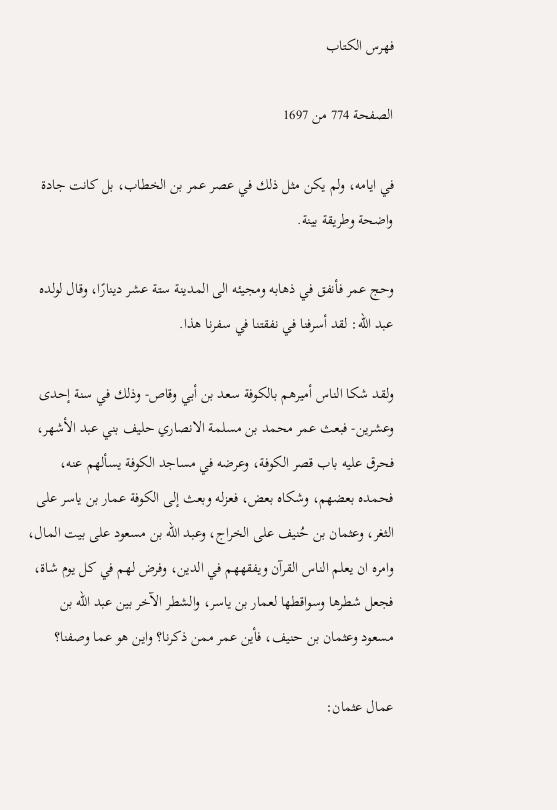فهرس الكتاب

الصفحة 774 من 1697

في ايامه، ولم يكن مثل ذلك في عصر عمر بن الخطاب، بل كانت جادة واضحة وطريقة بينة.

وحج عمر فأنفق في ذهابه ومجيئه الى المدينة ستة عشر دينارًا، وقال لولده عبد الله: لقد أسرفنا في نفقتنا في سفرنا هذا.

ولقد شكا الناس أميرهم بالكوفة سعد بن أبي وقاص- وذلك في سنة إحدى وعشرين- فبعث عمر محمد بن مسلمة الانصاري حليف بني عبد الأشهر، فحرق عليه باب قصر الكوفة، وعرضه في مساجد الكوفة يسألهم عنه، فحمده بعضهم، وشكاه بعض، فعزله وبعث إلى الكوفة عمار بن ياسر على الثغر، وعثمان بن حُنيف على الخراج، وعبد الله بن مسعود على بيت المال، وامره ان يعلم الناس القرآن ويفقههم في الدين، وفرض لهم في كل يوم شاة، فجعل شطرها وسواقطها لعمار بن ياسر، والشطر الآخر بين عبد الله بن مسعود وعثمان بن حنيف، فأين عمر ممن ذكرنا؟ واين هو عما وصفنا؟

عمال عثمان: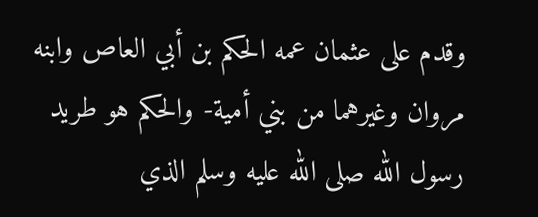وقدم على عثمان عمه الحكم بن أبي العاص وابنه مروان وغيرهما من بني أمية- والحكم هو طريد رسول الله صلى الله عليه وسلم الذي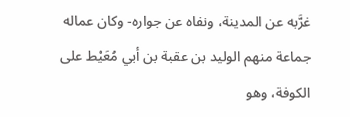غرَّبه عن المدينة، ونفاه عن جواره- وكان عماله جماعة منهم الوليد بن عقبة بن أبي مُعَيْط على الكوفة، وهو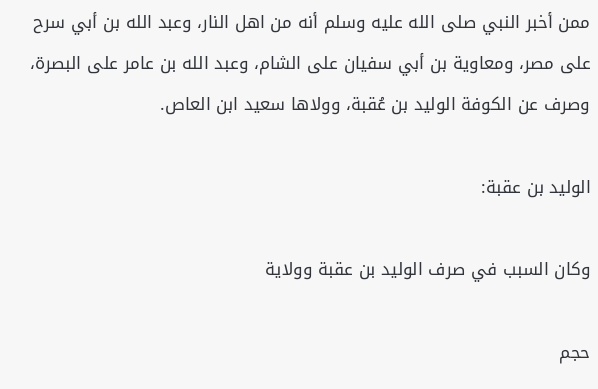ممن أخبر النبي صلى الله عليه وسلم أنه من اهل النار، وعبد الله بن أبي سرح على مصر، ومعاوية بن أبي سفيان على الشام، وعبد الله بن عامر على البصرة، وصرف عن الكوفة الوليد بن عُقبة، وولاها سعيد ابن العاص.

الوليد بن عقبة:

وكان السبب في صرف الوليد بن عقبة وولاية

حجم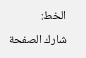الخط:
شارك الصفحة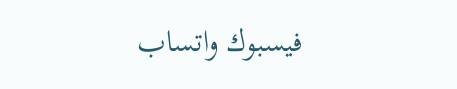فيسبوك واتساب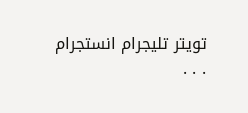تويتر تليجرام انستجرام
. . .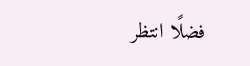فضلًا انتظر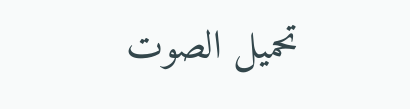تحميل الصوت